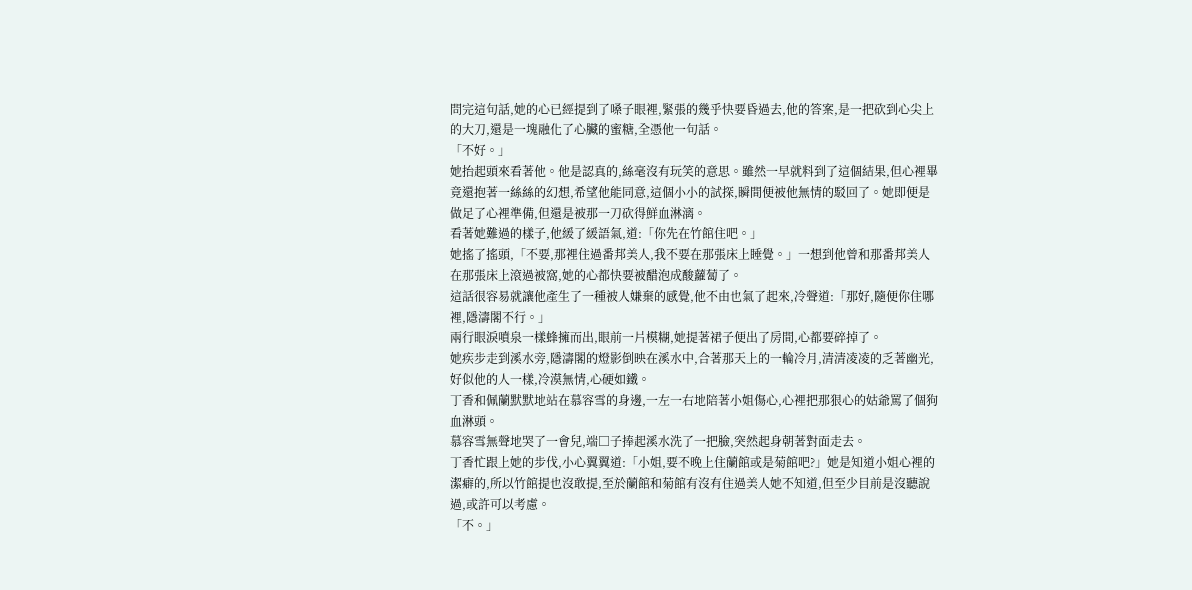問完這句話,她的心已經提到了嗓子眼裡,緊張的幾乎快要昏過去,他的答案,是一把砍到心尖上的大刀,還是一塊融化了心臟的蜜糖,全憑他一句話。
「不好。」
她抬起頭來看著他。他是認真的,絲毫沒有玩笑的意思。雖然一早就料到了這個結果,但心裡畢竟還抱著一絲絲的幻想,希望他能同意,這個小小的試探,瞬間便被他無情的駁回了。她即便是做足了心裡準備,但還是被那一刀砍得鮮血淋漓。
看著她難過的樣子,他緩了緩語氣,道:「你先在竹館住吧。」
她搖了搖頭,「不要,那裡住過番邦美人,我不要在那張床上睡覺。」一想到他曾和那番邦美人在那張床上滾過被窩,她的心都快要被醋泡成酸蘿蔔了。
這話很容易就讓他產生了一種被人嫌棄的感覺,他不由也氣了起來,冷聲道:「那好,隨便你住哪裡,隱濤閣不行。」
兩行眼淚噴泉一樣蜂擁而出,眼前一片模糊,她提著裙子便出了房間,心都要碎掉了。
她疾步走到溪水旁,隱濤閣的燈影倒映在溪水中,合著那天上的一輪冷月,清清凌凌的乏著幽光,好似他的人一樣,冷漠無情,心硬如鐵。
丁香和佩蘭默默地站在慕容雪的身邊,一左一右地陪著小姐傷心,心裡把那狠心的姑爺罵了個狗血淋頭。
慕容雪無聲地哭了一會兒,端□子捧起溪水洗了一把臉,突然起身朝著對面走去。
丁香忙跟上她的步伐,小心翼翼道:「小姐,要不晚上住蘭館或是菊館吧?」她是知道小姐心裡的潔癖的,所以竹館提也沒敢提,至於蘭館和菊館有沒有住過美人她不知道,但至少目前是沒聽說過,或許可以考慮。
「不。」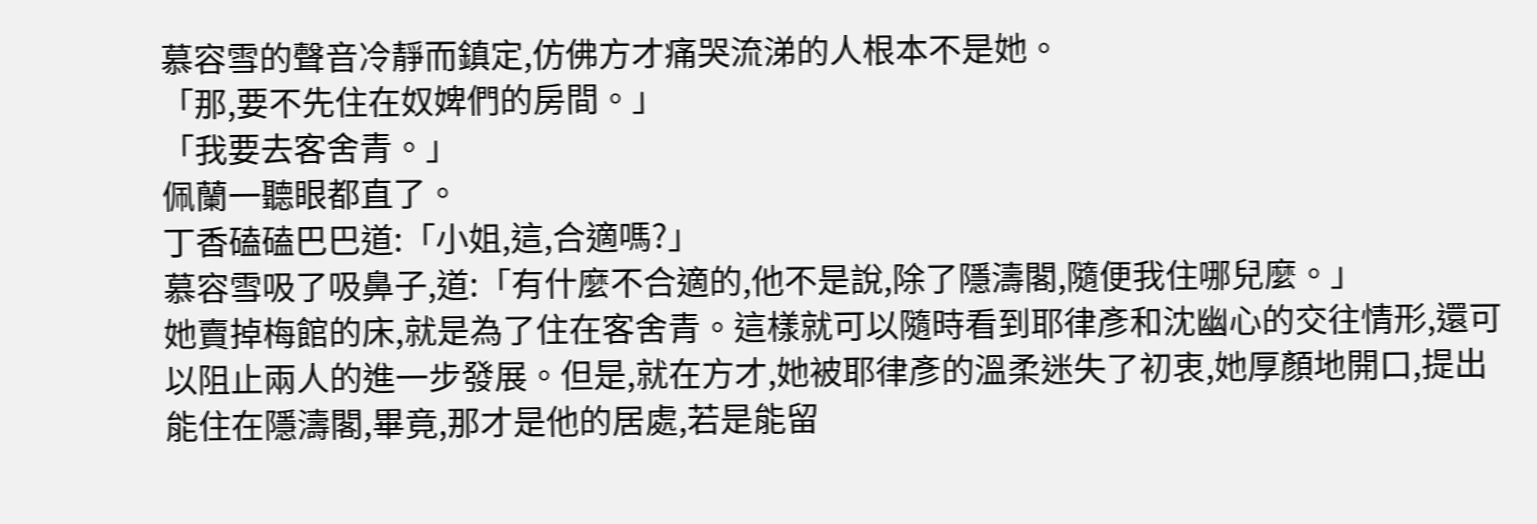慕容雪的聲音冷靜而鎮定,仿佛方才痛哭流涕的人根本不是她。
「那,要不先住在奴婢們的房間。」
「我要去客舍青。」
佩蘭一聽眼都直了。
丁香磕磕巴巴道:「小姐,這,合適嗎?」
慕容雪吸了吸鼻子,道:「有什麼不合適的,他不是說,除了隱濤閣,隨便我住哪兒麼。」
她賣掉梅館的床,就是為了住在客舍青。這樣就可以隨時看到耶律彥和沈幽心的交往情形,還可以阻止兩人的進一步發展。但是,就在方才,她被耶律彥的溫柔迷失了初衷,她厚顏地開口,提出能住在隱濤閣,畢竟,那才是他的居處,若是能留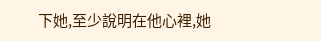下她,至少說明在他心裡,她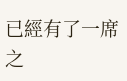已經有了一席之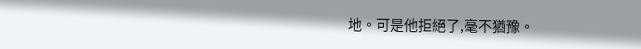地。可是他拒絕了,毫不猶豫。